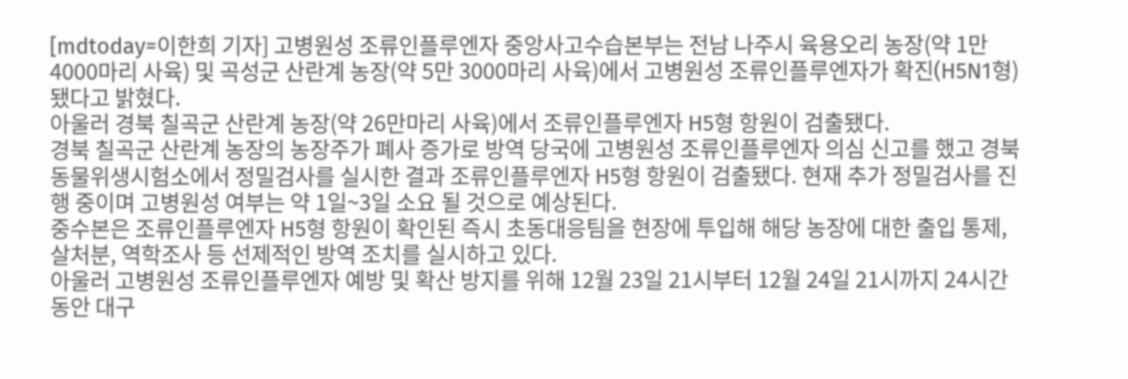[mdtoday=이한희 기자] 고병원성 조류인플루엔자 중앙사고수습본부는 전남 나주시 육용오리 농장(약 1만 4000마리 사육) 및 곡성군 산란계 농장(약 5만 3000마리 사육)에서 고병원성 조류인플루엔자가 확진(H5N1형)됐다고 밝혔다.
아울러 경북 칠곡군 산란계 농장(약 26만마리 사육)에서 조류인플루엔자 H5형 항원이 검출됐다.
경북 칠곡군 산란계 농장의 농장주가 폐사 증가로 방역 당국에 고병원성 조류인플루엔자 의심 신고를 했고 경북 동물위생시험소에서 정밀검사를 실시한 결과 조류인플루엔자 H5형 항원이 검출됐다. 현재 추가 정밀검사를 진행 중이며 고병원성 여부는 약 1일~3일 소요 될 것으로 예상된다.
중수본은 조류인플루엔자 H5형 항원이 확인된 즉시 초동대응팀을 현장에 투입해 해당 농장에 대한 출입 통제, 살처분, 역학조사 등 선제적인 방역 조치를 실시하고 있다.
아울러 고병원성 조류인플루엔자 예방 및 확산 방지를 위해 12월 23일 21시부터 12월 24일 21시까지 24시간 동안 대구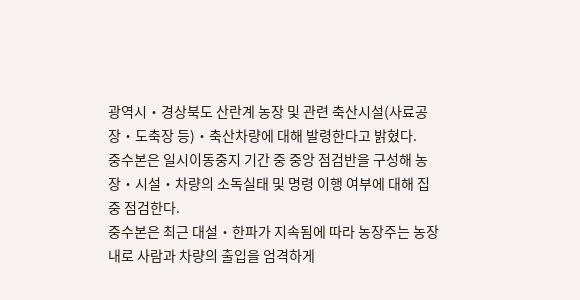광역시‧경상북도 산란계 농장 및 관련 축산시설(사료공장‧도축장 등)‧축산차량에 대해 발령한다고 밝혔다.
중수본은 일시이동중지 기간 중 중앙 점검반을 구성해 농장‧시설‧차량의 소독실태 및 명령 이행 여부에 대해 집중 점검한다.
중수본은 최근 대설‧한파가 지속됨에 따라 농장주는 농장 내로 사람과 차량의 출입을 엄격하게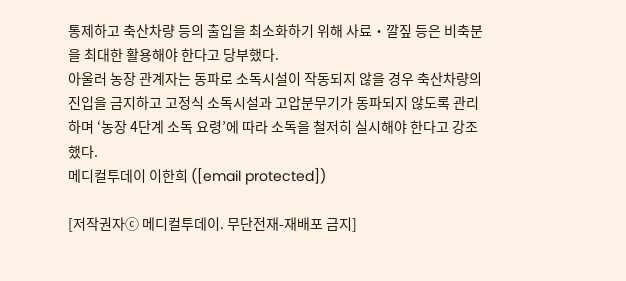통제하고 축산차량 등의 출입을 최소화하기 위해 사료‧깔짚 등은 비축분을 최대한 활용해야 한다고 당부했다.
아울러 농장 관계자는 동파로 소독시설이 작동되지 않을 경우 축산차량의 진입을 금지하고 고정식 소독시설과 고압분무기가 동파되지 않도록 관리하며 ‘농장 4단계 소독 요령’에 따라 소독을 철저히 실시해야 한다고 강조했다.
메디컬투데이 이한희 ([email protected])

[저작권자ⓒ 메디컬투데이. 무단전재-재배포 금지]